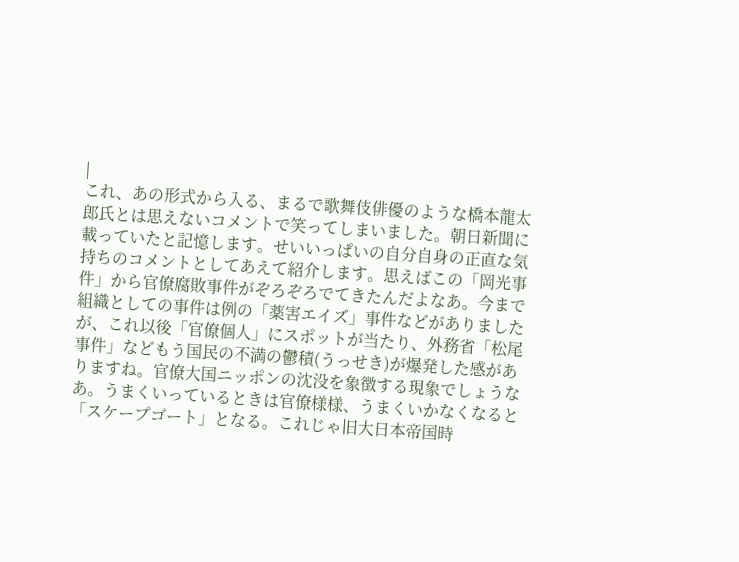|
これ、あの形式から入る、まるで歌舞伎俳優のような橋本龍太郎氏とは思えないコメントで笑ってしまいました。朝日新聞に載っていたと記憶します。せいいっぱいの自分自身の正直な気持ちのコメントとしてあえて紹介します。思えばこの「岡光事件」から官僚腐敗事件がぞろぞろでてきたんだよなあ。今まで組織としての事件は例の「薬害エイズ」事件などがありましたが、これ以後「官僚個人」にスポットが当たり、外務省「松尾事件」などもう国民の不満の鬱積(うっせき)が爆発した感がありますね。官僚大国ニッポンの沈没を象徴する現象でしょうなあ。うまくいっているときは官僚様様、うまくいかなくなると「スケープゴート」となる。これじゃ旧大日本帝国時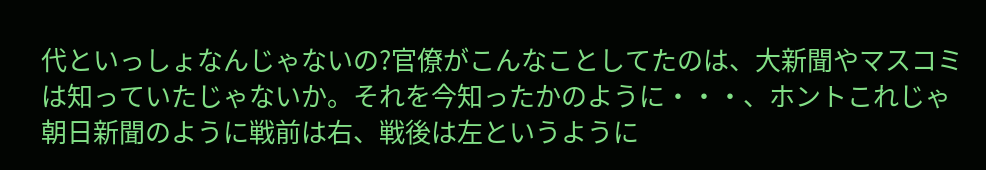代といっしょなんじゃないの?官僚がこんなことしてたのは、大新聞やマスコミは知っていたじゃないか。それを今知ったかのように・・・、ホントこれじゃ朝日新聞のように戦前は右、戦後は左というように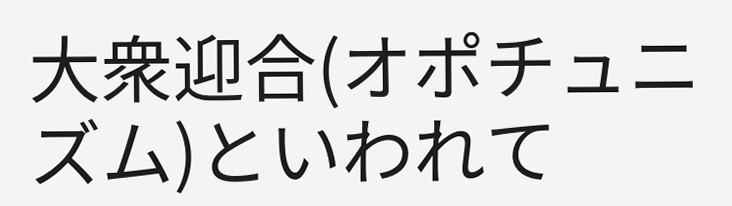大衆迎合(オポチュニズム)といわれて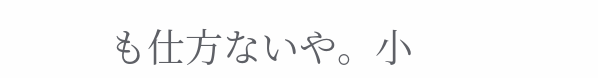も仕方ないや。小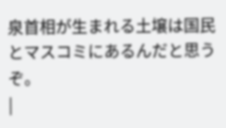泉首相が生まれる土壌は国民とマスコミにあるんだと思うぞ。
|